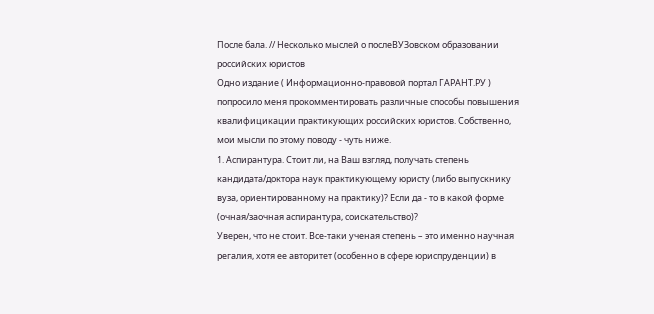После бала. // Несколько мыслей о послеВУЗовском образовании российских юристов
Одно издание ( Информационно-правовой портал ГАРАНТ.РУ ) попросило меня прокомментировать различные способы повышения квалифицикации практикующих российских юристов. Собственно, мои мысли по этому поводу - чуть ниже.
1. Аспирантура. Стоит ли, на Ваш взгляд, получать степень кандидата/доктора наук практикующему юристу (либо выпускнику вуза, ориентированному на практику)? Если да - то в какой форме (очная/заочная аспирантура, соискательство)?
Уверен, что не стоит. Все-таки ученая степень – это именно научная регалия, хотя ее авторитет (особенно в сфере юриспруденции) в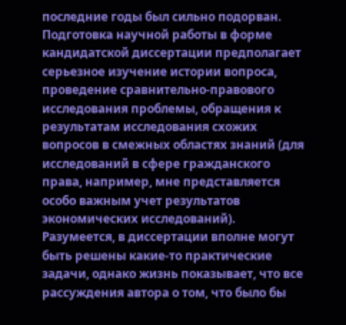последние годы был сильно подорван. Подготовка научной работы в форме кандидатской диссертации предполагает серьезное изучение истории вопроса, проведение сравнительно-правового исследования проблемы, обращения к результатам исследования схожих вопросов в смежных областях знаний (для исследований в сфере гражданского права, например, мне представляется особо важным учет результатов экономических исследований). Разумеется, в диссертации вполне могут быть решены какие-то практические задачи, однако жизнь показывает, что все рассуждения автора о том, что было бы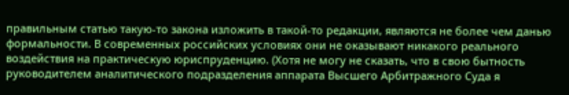правильным статью такую-то закона изложить в такой-то редакции, являются не более чем данью формальности. В современных российских условиях они не оказывают никакого реального воздействия на практическую юриспруденцию. (Хотя не могу не сказать, что в свою бытность руководителем аналитического подразделения аппарата Высшего Арбитражного Суда я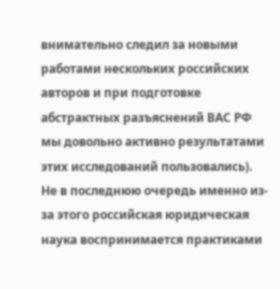внимательно следил за новыми работами нескольких российских авторов и при подготовке абстрактных разъяснений ВАС РФ мы довольно активно результатами этих исследований пользовались).
Не в последнюю очередь именно из-за этого российская юридическая наука воспринимается практиками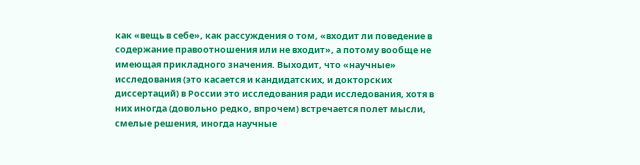как «вещь в себе», как рассуждения о том, «входит ли поведение в содержание правоотношения или не входит», а потому вообще не имеющая прикладного значения. Выходит, что «научные» исследования (это касается и кандидатских, и докторских диссертаций) в России это исследования ради исследования, хотя в них иногда (довольно редко, впрочем) встречается полет мысли, смелые решения, иногда научные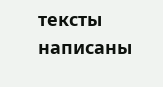тексты написаны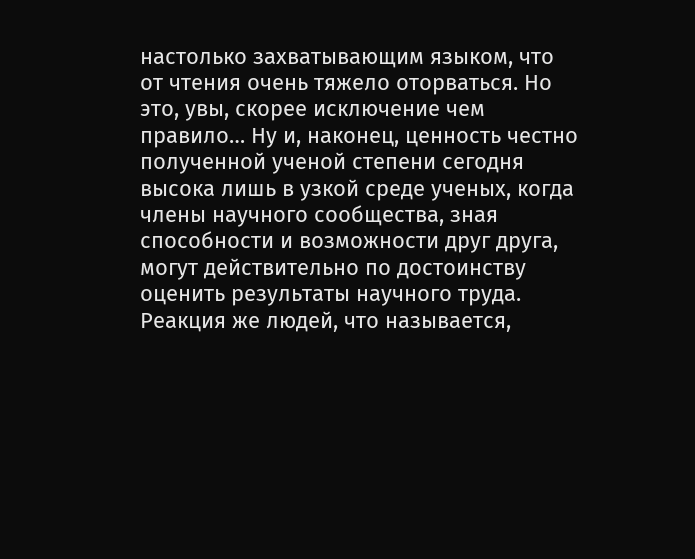настолько захватывающим языком, что от чтения очень тяжело оторваться. Но это, увы, скорее исключение чем правило… Ну и, наконец, ценность честно полученной ученой степени сегодня высока лишь в узкой среде ученых, когда члены научного сообщества, зная способности и возможности друг друга, могут действительно по достоинству оценить результаты научного труда. Реакция же людей, что называется,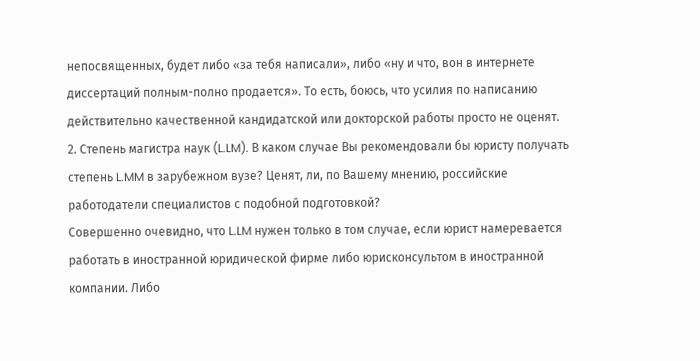непосвященных, будет либо «за тебя написали», либо «ну и что, вон в интернете диссертаций полным-полно продается». То есть, боюсь, что усилия по написанию действительно качественной кандидатской или докторской работы просто не оценят.
2. Степень магистра наук (L.LM). В каком случае Вы рекомендовали бы юристу получать степень L.MM в зарубежном вузе? Ценят, ли, по Вашему мнению, российские работодатели специалистов с подобной подготовкой?
Совершенно очевидно, что L.LM нужен только в том случае, если юрист намеревается работать в иностранной юридической фирме либо юрисконсультом в иностранной компании. Либо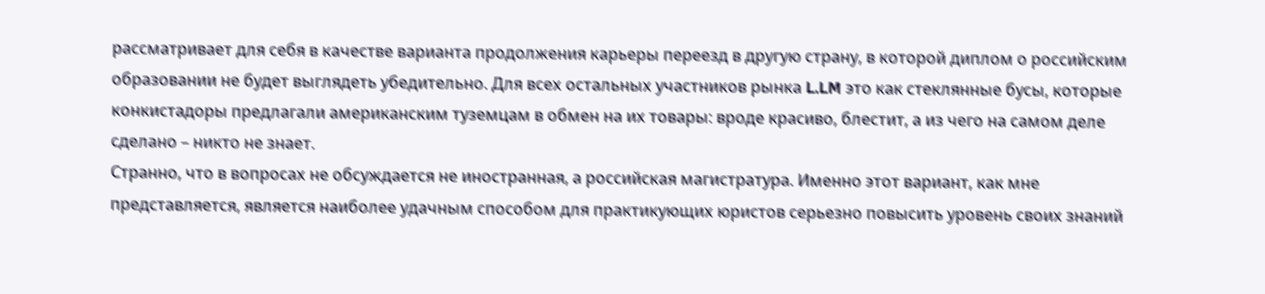рассматривает для себя в качестве варианта продолжения карьеры переезд в другую страну, в которой диплом о российским образовании не будет выглядеть убедительно. Для всех остальных участников рынка L.LM это как стеклянные бусы, которые конкистадоры предлагали американским туземцам в обмен на их товары: вроде красиво, блестит, а из чего на самом деле сделано – никто не знает.
Странно, что в вопросах не обсуждается не иностранная, а российская магистратура. Именно этот вариант, как мне представляется, является наиболее удачным способом для практикующих юристов серьезно повысить уровень своих знаний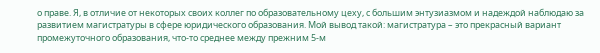о праве. Я, в отличие от некоторых своих коллег по образовательному цеху, с большим энтузиазмом и надеждой наблюдаю за развитием магистратуры в сфере юридического образования. Мой вывод такой: магистратура – это прекрасный вариант промежуточного образования, что-то среднее между прежним 5-м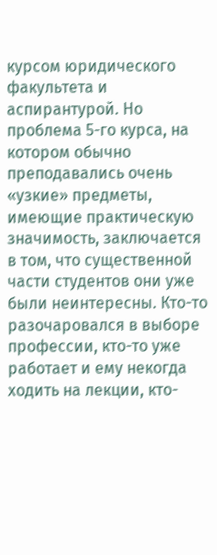курсом юридического факультета и аспирантурой. Но проблема 5-го курса, на котором обычно преподавались очень «узкие» предметы, имеющие практическую значимость, заключается в том, что существенной части студентов они уже были неинтересны. Кто-то разочаровался в выборе профессии, кто-то уже работает и ему некогда ходить на лекции, кто-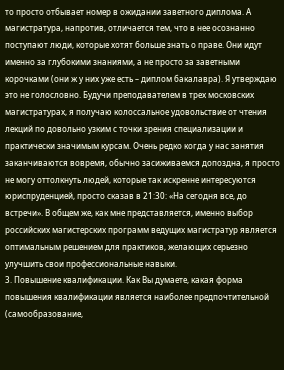то просто отбывает номер в ожидании заветного диплома. А магистратура, напротив, отличается тем, что в нее осознанно поступают люди, которые хотят больше знать о праве. Они идут именно за глубокими знаниями, а не просто за заветными корочками (они ж у них уже есть – диплом бакалавра). Я утверждаю это не голословно. Будучи преподавателем в трех московских магистратурах, я получаю колоссальное удовольствие от чтения лекций по довольно узким с точки зрения специализации и практически значимым курсам. Очень редко когда у нас занятия заканчиваются вовремя, обычно засиживаемся допоздна, я просто не могу оттолкнуть людей, которые так искренне интересуются юриспруденцией, просто сказав в 21:30: «На сегодня все, до встречи». В общем же, как мне представляется, именно выбор российских магистерских программ ведущих магистратур является оптимальным решением для практиков, желающих серьезно улучшить свои профессиональные навыки.
3. Повышение квалификации. Как Вы думаете, какая форма повышения квалификации является наиболее предпочтительной (самообразование,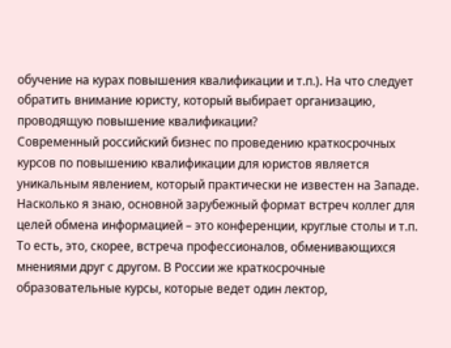обучение на курах повышения квалификации и т.п.). На что следует обратить внимание юристу, который выбирает организацию, проводящую повышение квалификации?
Современный российский бизнес по проведению краткосрочных курсов по повышению квалификации для юристов является уникальным явлением, который практически не известен на Западе. Насколько я знаю, основной зарубежный формат встреч коллег для целей обмена информацией – это конференции, круглые столы и т.п. То есть, это, скорее, встреча профессионалов, обменивающихся мнениями друг с другом. В России же краткосрочные образовательные курсы, которые ведет один лектор,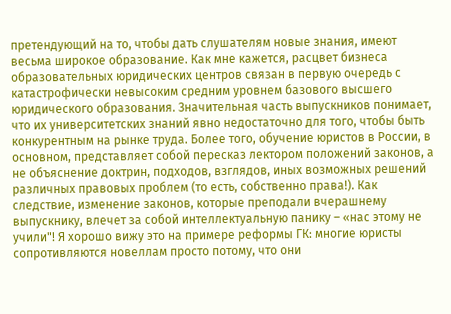претендующий на то, чтобы дать слушателям новые знания, имеют весьма широкое образование. Как мне кажется, расцвет бизнеса образовательных юридических центров связан в первую очередь с катастрофически невысоким средним уровнем базового высшего юридического образования. Значительная часть выпускников понимает, что их университетских знаний явно недостаточно для того, чтобы быть конкурентным на рынке труда. Более того, обучение юристов в России, в основном, представляет собой пересказ лектором положений законов, а не объяснение доктрин, подходов, взглядов, иных возможных решений различных правовых проблем (то есть, собственно права!). Как следствие, изменение законов, которые преподали вчерашнему выпускнику, влечет за собой интеллектуальную панику – «нас этому не учили"! Я хорошо вижу это на примере реформы ГК: многие юристы сопротивляются новеллам просто потому, что они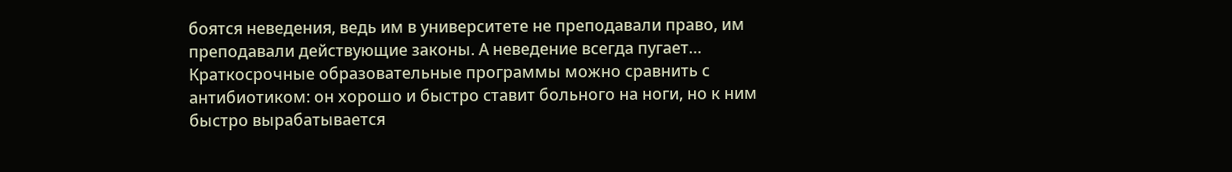боятся неведения, ведь им в университете не преподавали право, им преподавали действующие законы. А неведение всегда пугает…
Краткосрочные образовательные программы можно сравнить с антибиотиком: он хорошо и быстро ставит больного на ноги, но к ним быстро вырабатывается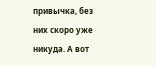привычка, без них скоро уже никуда. А вот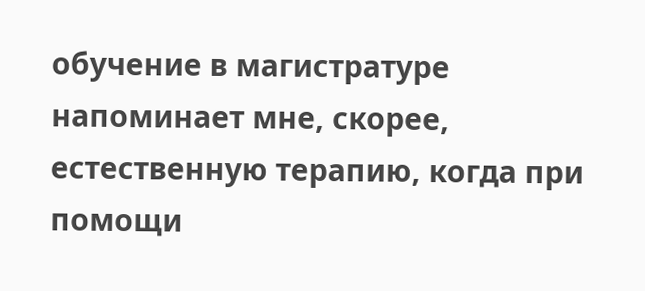обучение в магистратуре напоминает мне, скорее, естественную терапию, когда при помощи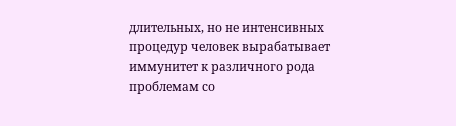длительных, но не интенсивных процедур человек вырабатывает иммунитет к различного рода проблемам со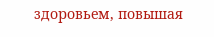здоровьем, повышая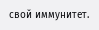свой иммунитет.